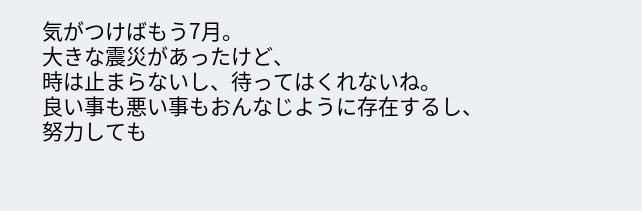気がつけばもう7月。
大きな震災があったけど、
時は止まらないし、待ってはくれないね。
良い事も悪い事もおんなじように存在するし、
努力しても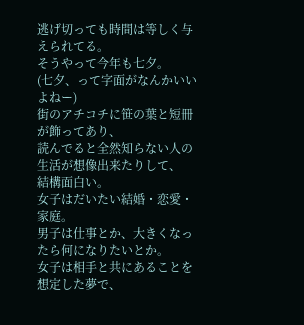逃げ切っても時間は等しく与えられてる。
そうやって今年も七夕。
(七夕、って字面がなんかいいよねー)
街のアチコチに笹の葉と短冊が飾ってあり、
読んでると全然知らない人の生活が想像出来たりして、
結構面白い。
女子はだいたい結婚・恋愛・家庭。
男子は仕事とか、大きくなったら何になりたいとか。
女子は相手と共にあることを想定した夢で、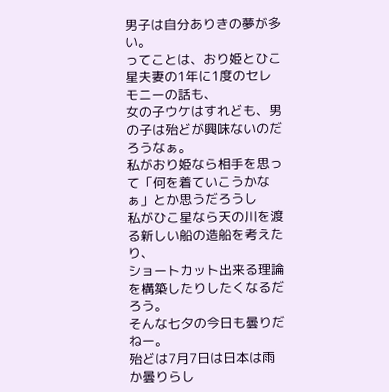男子は自分ありきの夢が多い。
ってことは、おり姫とひこ星夫妻の1年に1度のセレモニーの話も、
女の子ウケはすれども、男の子は殆どが興味ないのだろうなぁ。
私がおり姫なら相手を思って「何を着ていこうかなぁ」とか思うだろうし
私がひこ星なら天の川を渡る新しい船の造船を考えたり、
ショートカット出来る理論を構築したりしたくなるだろう。
そんな七夕の今日も曇りだねー。
殆どは7月7日は日本は雨か曇りらし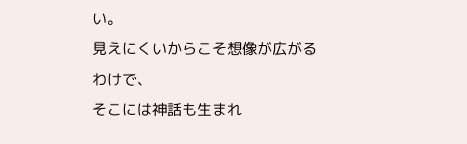い。
見えにくいからこそ想像が広がるわけで、
そこには神話も生まれ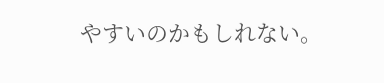やすいのかもしれない。